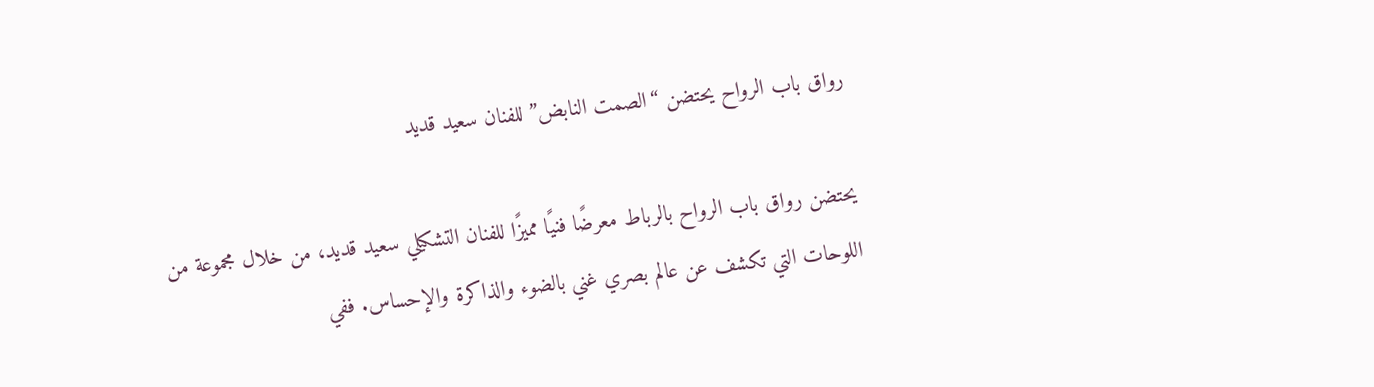رواق باب الرواح يحتضن “الصمت النابض” للفنان سعيد قديد

يحتضن رواق باب الرواح بالرباط معرضًا فنيًا مميزًا للفنان التشكيلي سعيد قديد، من خلال مجموعة من اللوحات التي تكشف عن عالم بصري غني بالضوء والذاكرة والإحساس. ففي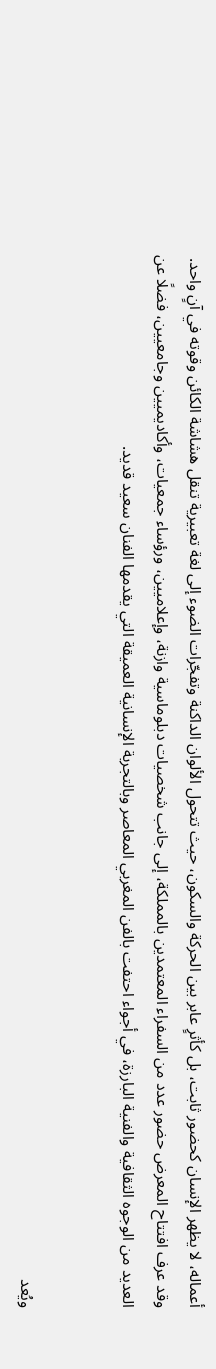أعماله، لا يظهر الإنسان كحضور ثابت، بل كأثرٍ عابر بين الحركة والسكون، حيث تتحول الألوان الداكنة وتفجّرات الضوء إلى لغة تعبيرية تنقل هشاشة الكائن وقوته في آنٍ واحد.
وقد عرف افتتاح المعرض حضور عدد من السفراء المعتمدين بالمملكة، إلى جانب شخصيات دبلوماسية وازنة، وإعلاميين، ورؤساء جمعيات، وأكاديميين وجامعيين، فضلًا عن العديد من الوجوه الثقافية والفنية البارزة، في أجواء احتفت بالفن المغربي المعاصر وبالتجربة الإنسانية العميقة التي يقدمها الفنان سعيد قديد.


ويُعد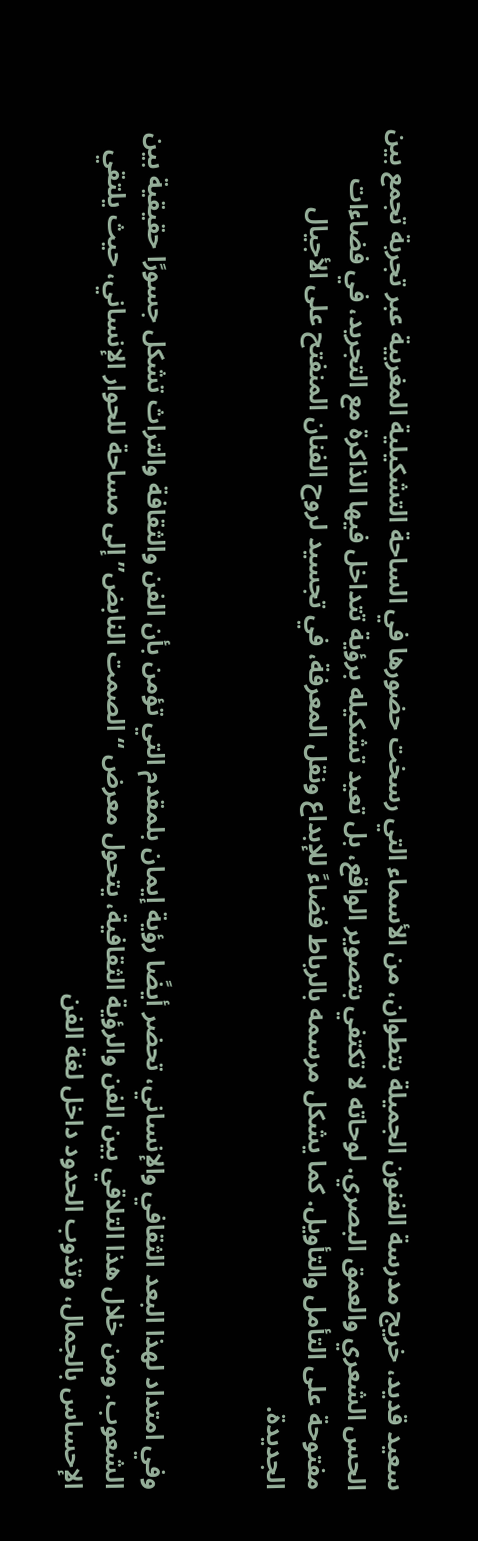سعيد قديد، خريج مدرسة الفنون الجميلة بتطوان، من الأسماء التي رسخت حضورها في الساحة التشكيلية المغربية عبر تجربة تجمع بين الحس الشعري والعمق البصري. لوحاته لا تكتفي بتصوير الواقع، بل تعيد تشكيله برؤية تتداخل فيها الذاكرة مع التجريد، في فضاءات مفتوحة على التأمل والتأويل. كما يشكل مرسمه بالرباط فضاءً للإبداع ونقل المعرفة، في تجسيد لروح الفنان المنفتح على الأجيال الجديدة.


وفي امتداد لهذا البعد الثقافي والإنساني، تحضر أيضًا رؤية إيمان بلمقدم التي تؤمن بأن الفن والثقافة والتراث تشكل جسورًا حقيقية بين الشعوب. ومن خلال هذا التلاقي بين الفن والرؤية الثقافية، يتحول معرض “الصمت النابض” إلى مساحة للحوار الإنساني، حيث يلتقي الإحساس بالجمال، وتذوب الحدود داخل لغة الفن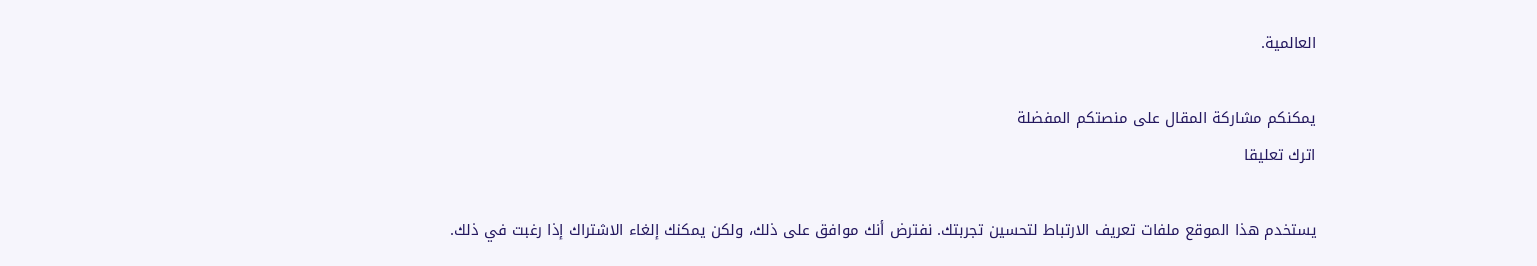العالمية.

يمكنكم مشاركة المقال على منصتكم المفضلة
اترك تعليقا

يستخدم هذا الموقع ملفات تعريف الارتباط لتحسين تجربتك. نفترض أنك موافق على ذلك، ولكن يمكنك إلغاء الاشتراك إذا رغبت في ذلك.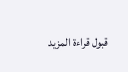قبول قراءة المزيد